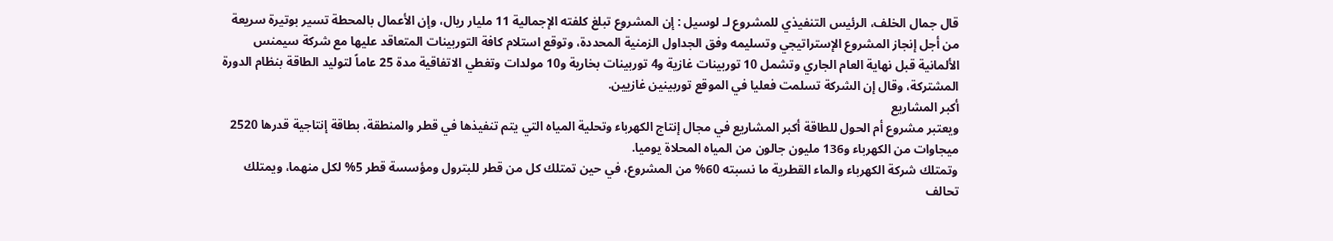قال جمال الخلف، الرئيس التنفيذي للمشروع لـ لوسيل : إن المشروع تبلغ كلفته الإجمالية 11 مليار ريال، وإن الأعمال بالمحطة تسير بوتيرة سريعة من أجل إنجاز المشروع الإستراتيجي وتسليمه وفق الجداول الزمنية المحددة، وتوقع استلام كافة التوربينات المتعاقد عليها مع شركة سيمنس الألمانية قبل نهاية العام الجاري وتشمل 10 توربينات غازية و4 توربينات بخارية و10 مولدات وتغطي الاتفاقية مدة 25 عاماً لتوليد الطاقة بنظام الدورة المشتركة، وقال إن الشركة تسلمت فعليا في الموقع توربينين غازيين.
أكبر المشاريع
ويعتبر مشروع أم الحول للطاقة أكبر المشاريع في مجال إنتاج الكهرباء وتحلية المياه التي يتم تنفيذها في قطر والمنطقة، بطاقة إنتاجية قدرها 2520 ميجاوات من الكهرباء و136 مليون جالون من المياه المحلاة يوميا.
وتمتلك شركة الكهرباء والماء القطرية ما نسبته 60% من المشروع، في حين تمتلك كل من قطر للبترول ومؤسسة قطر 5% لكل منهما، ويمتلك تحالف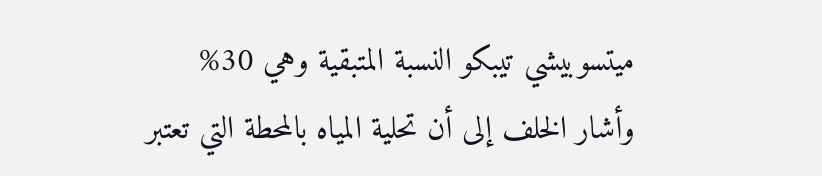ميتسوبيشي تيبكو النسبة المتبقية وهي 30%
وأشار الخلف إلى أن تحلية المياه بالمحطة التي تعتبر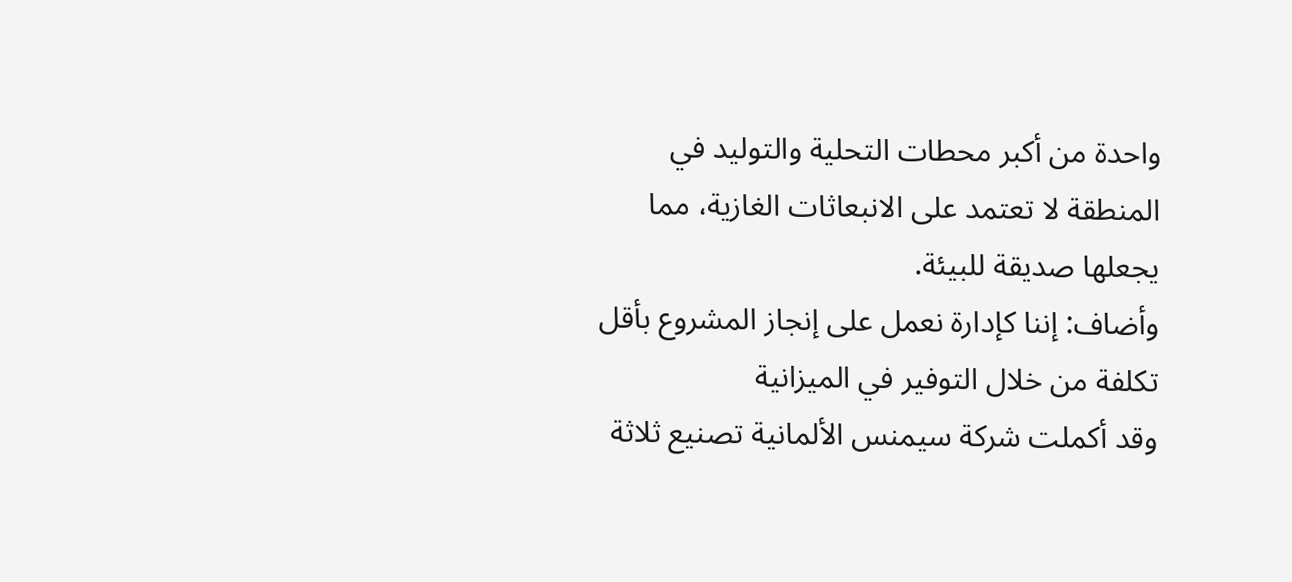واحدة من أكبر محطات التحلية والتوليد في المنطقة لا تعتمد على الانبعاثات الغازية، مما يجعلها صديقة للبيئة.
وأضاف: إننا كإدارة نعمل على إنجاز المشروع بأقل تكلفة من خلال التوفير في الميزانية
وقد أكملت شركة سيمنس الألمانية تصنيع ثلاثة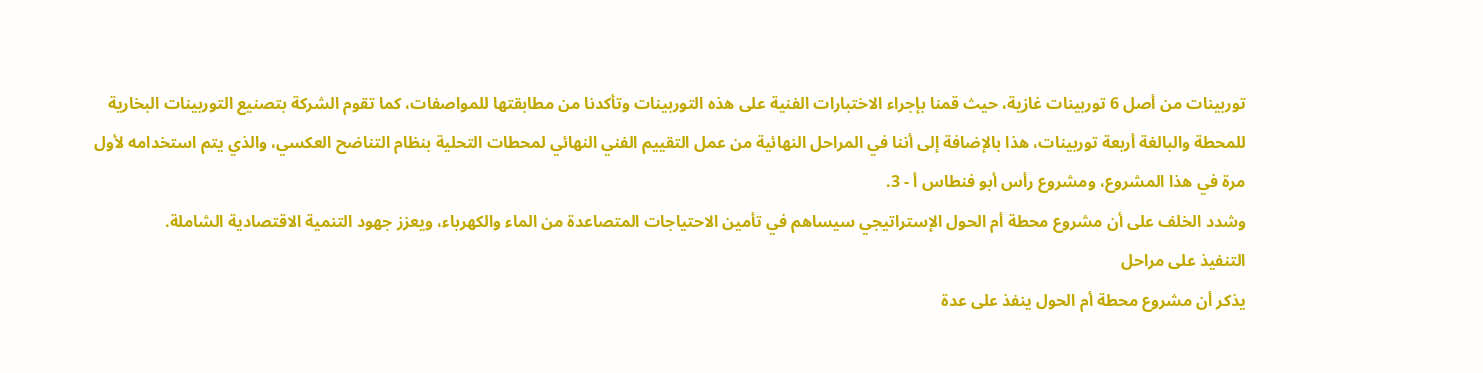توربينات من أصل 6 توربينات غازية، حيث قمنا بإجراء الاختبارات الفنية على هذه التوربينات وتأكدنا من مطابقتها للمواصفات، كما تقوم الشركة بتصنيع التوربينات البخارية للمحطة والبالغة أربعة توربينات، هذا بالإضافة إلى أننا في المراحل النهائية من عمل التقييم الفني النهائي لمحطات التحلية بنظام التناضح العكسي، والذي يتم استخدامه لأول مرة في هذا المشروع، ومشروع رأس أبو فنطاس أ - 3.
وشدد الخلف على أن مشروع محطة أم الحول الإستراتيجي سيساهم في تأمين الاحتياجات المتصاعدة من الماء والكهرباء، ويعزز جهود التنمية الاقتصادية الشاملة.
التنفيذ على مراحل
يذكر أن مشروع محطة أم الحول ينفذ على عدة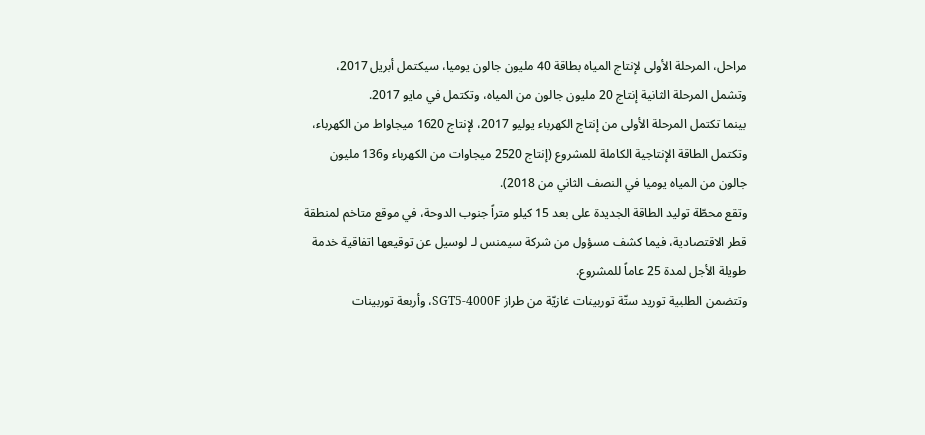مراحل، المرحلة الأولى لإنتاج المياه بطاقة 40 مليون جالون يوميا، سيكتمل أبريل 2017، وتشمل المرحلة الثانية إنتاج 20 مليون جالون من المياه، وتكتمل في مايو 2017.
بينما تكتمل المرحلة الأولى من إنتاج الكهرباء يوليو 2017، لإنتاج 1620 ميجاواط من الكهرباء، وتكتمل الطاقة الإنتاجية الكاملة للمشروع (إنتاج 2520 ميجاوات من الكهرباء و136 مليون جالون من المياه يوميا في النصف الثاني من 2018).
وتقع محطّة توليد الطاقة الجديدة على بعد 15 كيلو متراً جنوب الدوحة، في موقع متاخم لمنطقة قطر الاقتصادية، فيما كشف مسؤول من شركة سيمنس لـ لوسيل عن توقيعها اتفاقية خدمة طويلة الأجل لمدة 25 عاماً للمشروع.
وتتضمن الطلبية توريد ستّة توربينات غازيّة من طراز SGT5-4000F، وأربعة توربينات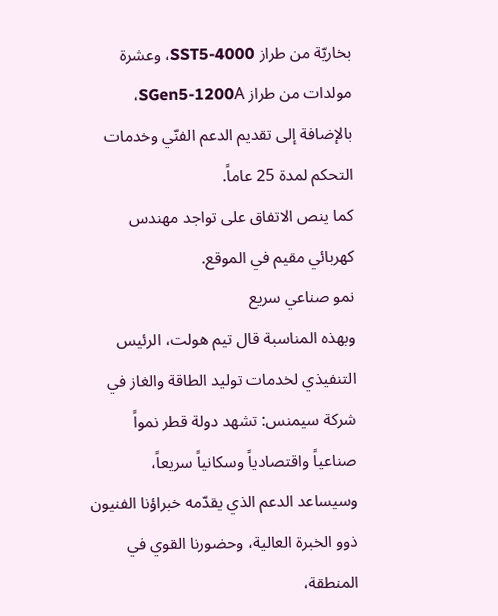بخاريّة من طراز SST5-4000، وعشرة مولدات من طراز SGen5-1200A، بالإضافة إلى تقديم الدعم الفنّي وخدمات التحكم لمدة 25 عاماً.
كما ينص الاتفاق على تواجد مهندس كهربائي مقيم في الموقع.
نمو صناعي سريع
وبهذه المناسبة قال تيم هولت، الرئيس التنفيذي لخدمات توليد الطاقة والغاز في شركة سيمنس: تشهد دولة قطر نمواً صناعياً واقتصادياً وسكانياً سريعاً، وسيساعد الدعم الذي يقدّمه خبراؤنا الفنيون ذوو الخبرة العالية، وحضورنا القوي في المنطقة،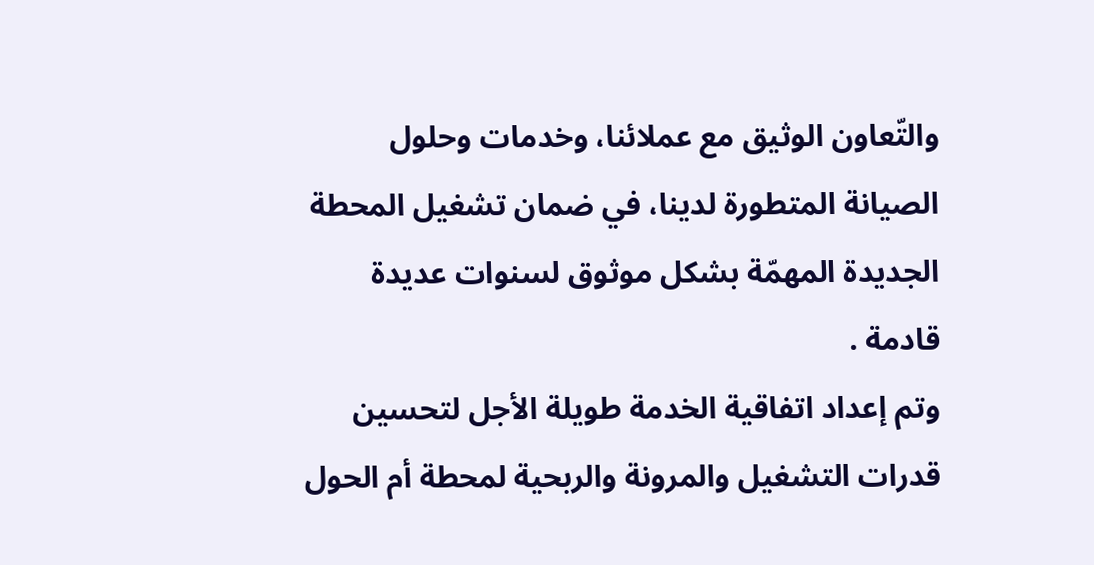والتّعاون الوثيق مع عملائنا، وخدمات وحلول الصيانة المتطورة لدينا، في ضمان تشغيل المحطة الجديدة المهمّة بشكل موثوق لسنوات عديدة قادمة .
وتم إعداد اتفاقية الخدمة طويلة الأجل لتحسين قدرات التشغيل والمرونة والربحية لمحطة أم الحول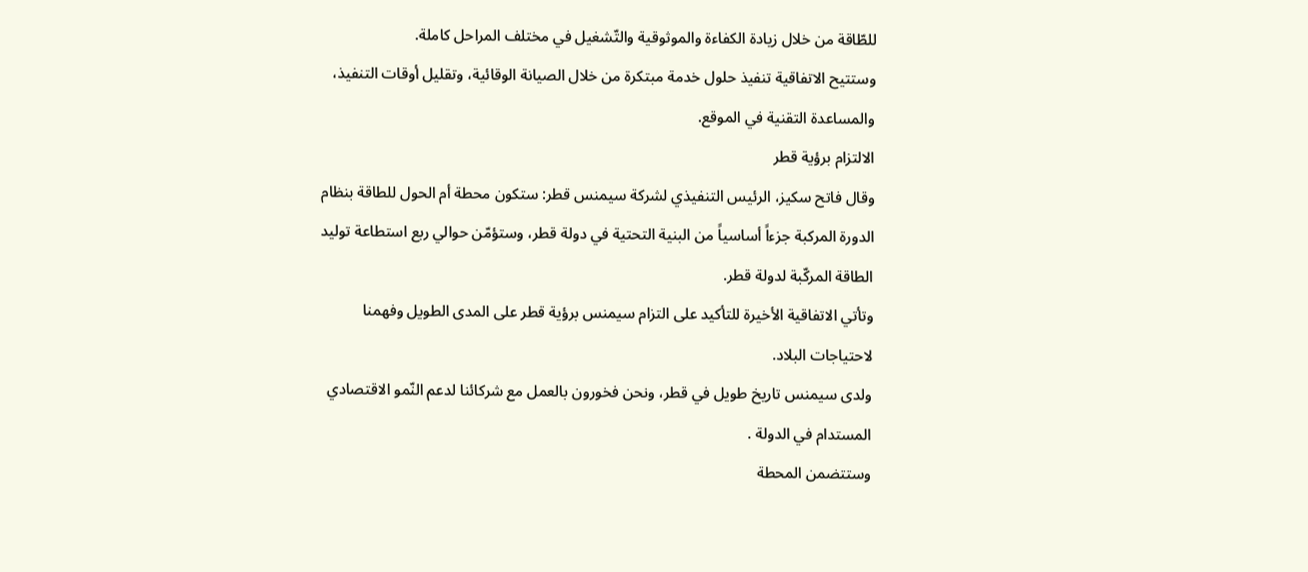للطّاقة من خلال زيادة الكفاءة والموثوقية والتّشغيل في مختلف المراحل كاملة.
وستتيح الاتفاقية تنفيذ حلول خدمة مبتكرة من خلال الصيانة الوقائية، وتقليل أوقات التنفيذ، والمساعدة التقنية في الموقع.
الالتزام برؤية قطر
وقال فاتح سكيز، الرئيس التنفيذي لشركة سيمنس قطر: ستكون محطة أم الحول للطاقة بنظام الدورة المركبة جزءاً أساسياً من البنية التحتية في دولة قطر، وستؤمّن حوالي ربع استطاعة توليد الطاقة المركّبة لدولة قطر.
وتأتي الاتفاقية الأخيرة للتأكيد على التزام سيمنس برؤية قطر على المدى الطويل وفهمنا لاحتياجات البلاد.
ولدى سيمنس تاريخ طويل في قطر، ونحن فخورون بالعمل مع شركائنا لدعم النّمو الاقتصادي المستدام في الدولة .
وستتضمن المحطة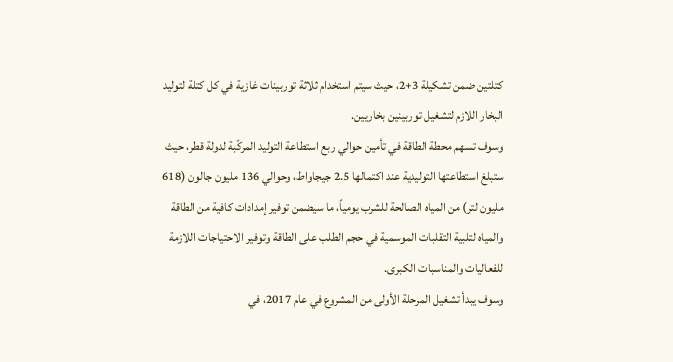كتلتين ضمن تشكيلة 3+2، حيث سيتم استخدام ثلاثة توربينات غازية في كل كتلة لتوليد البخار اللازم لتشغيل توربينين بخاريين.
وسوف تسهم محطة الطاقة في تأمين حوالي ربع استطاعة التوليد المركّبة لدولة قطر، حيث ستبلغ استطاعتها التوليدية عند اكتمالها 2.5 جيجاواط، وحوالي 136 مليون جالون (618 مليون لتر) من المياه الصالحة للشرب يومياً، ما سيضمن توفير إمدادات كافية من الطاقة والمياه لتلبية التقلبات الموسمية في حجم الطلب على الطاقة وتوفير الاحتياجات اللازمة للفعاليات والمناسبات الكبرى.
وسوف يبدأ تشغيل المرحلة الأولى من المشروع في عام 2017، في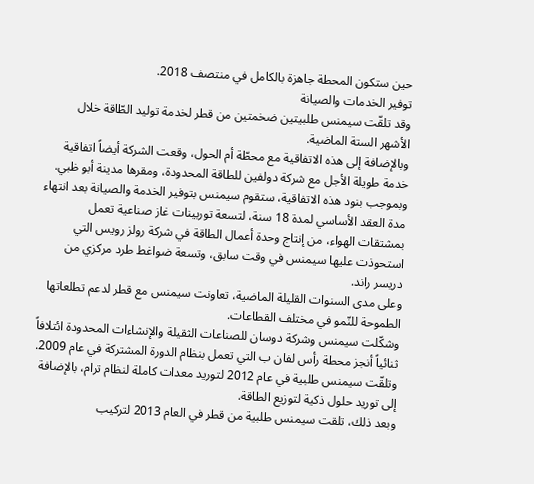حين ستكون المحطة جاهزة بالكامل في منتصف 2018.
توفير الخدمات والصيانة
وقد تلقّت سيمنس طلبيتين ضخمتين من قطر لخدمة توليد الطّاقة خلال الأشهر الستة الماضية.
وبالإضافة إلى هذه الاتفاقية مع محطّة أم الحول، وقعت الشركة أيضاً اتفاقية خدمة طويلة الأجل مع شركة دولفين للطاقة المحدودة، ومقرها مدينة أبو ظبي.
وبموجب بنود هذه الاتفاقية، ستقوم سيمنس بتوفير الخدمة والصيانة بعد انتهاء مدة العقد الأساسي لمدة 18 سنة، لتسعة توربينات غاز صناعية تعمل بمشتقات الهواء، من إنتاج وحدة أعمال الطاقة في شركة رولز رويس التي استحوذت عليها سيمنس في وقت سابق، وتسعة ضواغط طرد مركزي من دريسر راند.
وعلى مدى السنوات القليلة الماضية، تعاونت سيمنس مع قطر لدعم تطلعاتها الطموحة للنّمو في مختلف القطاعات.
وشكّلت سيمنس وشركة دوسان للصناعات الثقيلة والإنشاءات المحدودة ائتلافاً ثنائياً أنجز محطة رأس لفان ب التي تعمل بنظام الدورة المشتركة في عام 2009.
وتلقّت سيمنس طلبية في عام 2012 لتوريد معدات كاملة لنظام ترام، بالإضافة إلى توريد حلول ذكية لتوزيع الطاقة.
وبعد ذلك، تلقت سيمنس طلبية من قطر في العام 2013 لتركيب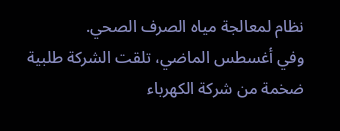نظام لمعالجة مياه الصرف الصحي.
وفي أغسطس الماضي، تلقت الشركة طلبية ضخمة من شركة الكهرباء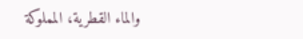والماء القطرية، المملوكة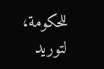للحكومة، لتوريد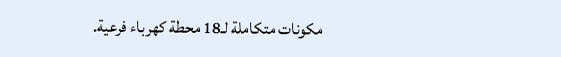مكونات متكاملة لـ18 محطة كهرباء فرعية.